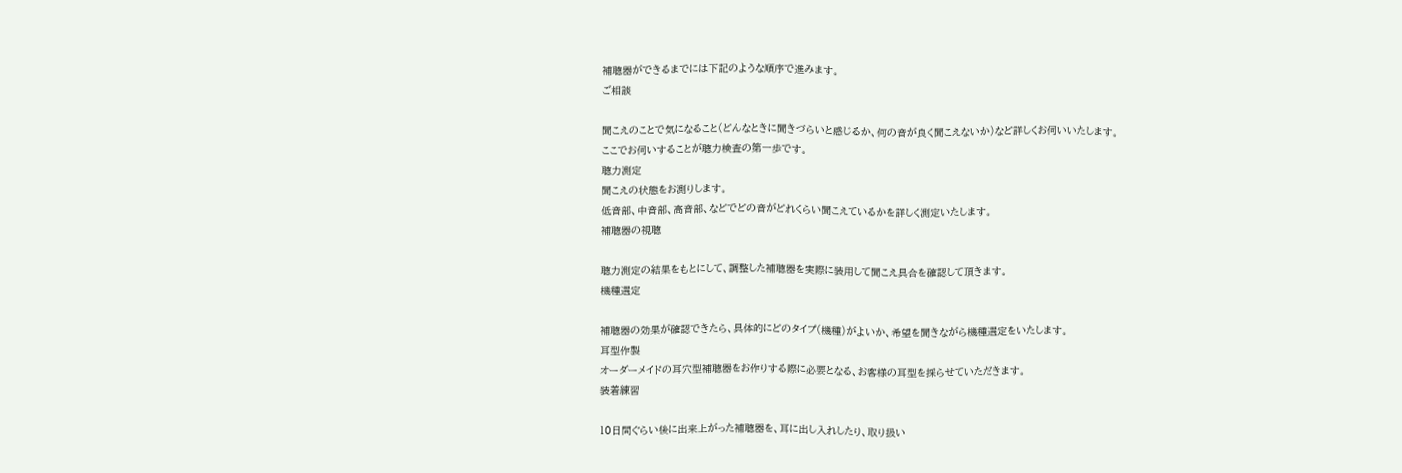補聴器ができるまでには下記のような順序で進みます。
ご相談

聞こえのことで気になること(どんなときに聞きづらいと感じるか、何の音が良く聞こえないか)など詳しくお伺いいたします。
ここでお伺いすることが聴力検査の第一歩です。
聴力測定
聞こえの状態をお測りします。
低音部、中音部、高音部、などでどの音がどれくらい聞こえているかを詳しく測定いたします。
補聴器の視聴

聴力測定の結果をもとにして、調整した補聴器を実際に装用して聞こえ具合を確認して頂きます。
機種選定

補聴器の効果が確認できたら、具体的にどのタイプ(機種)がよいか、希望を聞きながら機種選定をいたします。
耳型作製
オーダーメイドの耳穴型補聴器をお作りする際に必要となる、お客様の耳型を採らせていただきます。
装着練習

10日間ぐらい後に出来上がった補聴器を、耳に出し入れしたり、取り扱い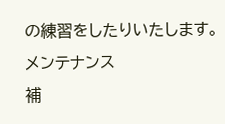の練習をしたりいたします。
メンテナンス
補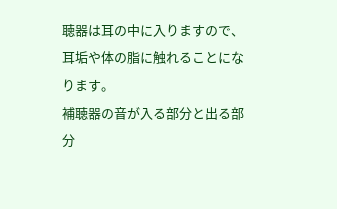聴器は耳の中に入りますので、耳垢や体の脂に触れることになります。
補聴器の音が入る部分と出る部分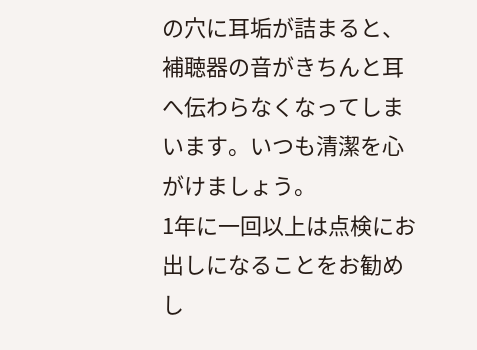の穴に耳垢が詰まると、補聴器の音がきちんと耳へ伝わらなくなってしまいます。いつも清潔を心がけましょう。
1年に一回以上は点検にお出しになることをお勧めし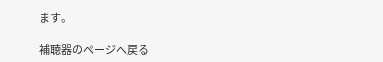ます。

補聴器のページへ戻る